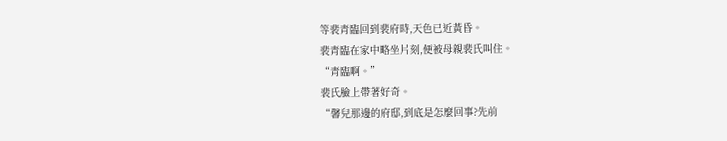等裴青臨回到裴府時,天色已近黃昏。
裴青臨在家中略坐片刻,便被母親裴氏叫住。
“青臨啊。”
裴氏臉上帶著好奇。
“馨兒那邊的府邸,到底是怎麼回事?先前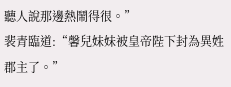聽人說那邊熱鬧得很。”
裴青臨道:“馨兒妹妹被皇帝陛下封為異姓郡主了。”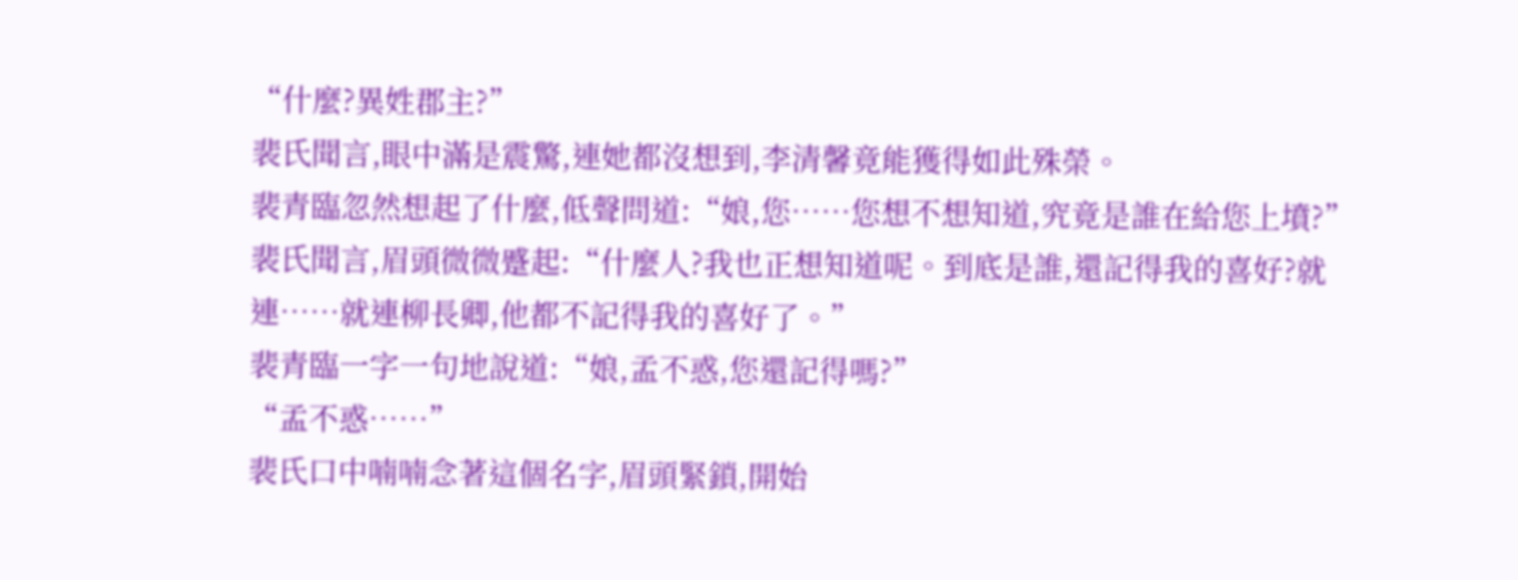“什麼?異姓郡主?”
裴氏聞言,眼中滿是震驚,連她都沒想到,李清馨竟能獲得如此殊榮。
裴青臨忽然想起了什麼,低聲問道:“娘,您……您想不想知道,究竟是誰在給您上墳?”
裴氏聞言,眉頭微微蹙起:“什麼人?我也正想知道呢。到底是誰,還記得我的喜好?就連……就連柳長卿,他都不記得我的喜好了。”
裴青臨一字一句地說道:“娘,孟不惑,您還記得嗎?”
“孟不惑……”
裴氏口中喃喃念著這個名字,眉頭緊鎖,開始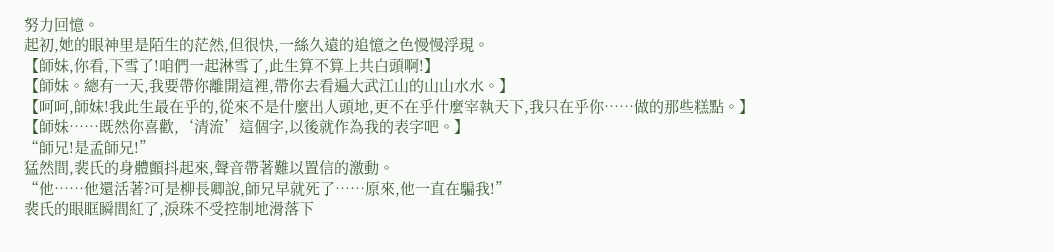努力回憶。
起初,她的眼神里是陌生的茫然,但很快,一絲久遠的追憶之色慢慢浮現。
【師妹,你看,下雪了!咱們一起淋雪了,此生算不算上共白頭啊!】
【師妹。總有一天,我要帶你離開這裡,帶你去看遍大武江山的山山水水。】
【呵呵,師妹!我此生最在乎的,從來不是什麼出人頭地,更不在乎什麼宰執天下,我只在乎你……做的那些糕點。】
【師妹……既然你喜歡,‘清流’這個字,以後就作為我的表字吧。】
“師兄!是孟師兄!”
猛然間,裴氏的身體顫抖起來,聲音帶著難以置信的激動。
“他……他還活著?可是柳長卿說,師兄早就死了……原來,他一直在騙我!”
裴氏的眼眶瞬間紅了,淚珠不受控制地滑落下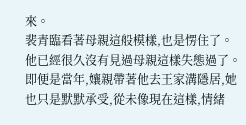來。
裴青臨看著母親這般模樣,也是愣住了。
他已經很久沒有見過母親這樣失態過了。
即便是當年,孃親帶著他去王家溝隱居,她也只是默默承受,從未像現在這樣,情緒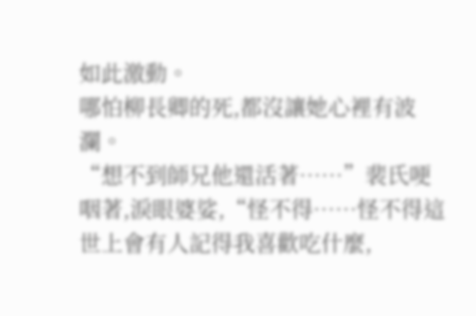如此激動。
哪怕柳長卿的死,都沒讓她心裡有波瀾。
“想不到師兄他還活著……”裴氏哽咽著,淚眼婆娑,“怪不得……怪不得這世上會有人記得我喜歡吃什麼,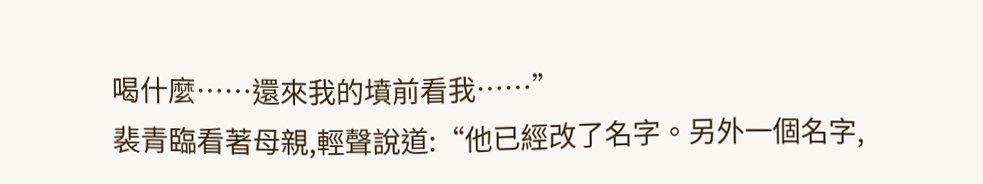喝什麼……還來我的墳前看我……”
裴青臨看著母親,輕聲說道:“他已經改了名字。另外一個名字,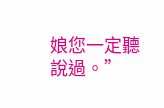娘您一定聽說過。”